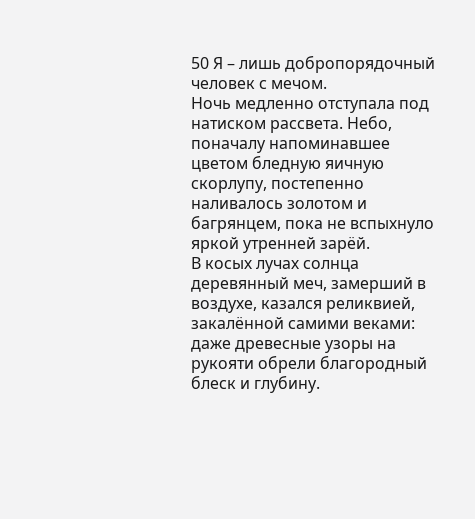50 Я – лишь добропорядочный человек с мечом.
Ночь медленно отступала под натиском рассвета. Небо, поначалу напоминавшее цветом бледную яичную скорлупу, постепенно наливалось золотом и багрянцем, пока не вспыхнуло яркой утренней зарёй.
В косых лучах солнца деревянный меч, замерший в воздухе, казался реликвией, закалённой самими веками: даже древесные узоры на рукояти обрели благородный блеск и глубину.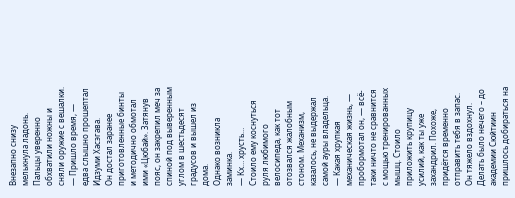Внезапно снизу мелькнула ладонь. Пальцы уверенно обхватили ножны и сняли оружие с вешалки.
— Пришло время, — едва слышно прошептал Идзуми Хасэгава.
Он достал заранее приготовленные бинты и методично обмотал ими «Цюбай». Затянув пояс, он закрепил меч за спиной под выверенным углом в шестьдесят градусов и вышел из дома.
Однако возникла заминка.
— Кх… хрусть…
Стоило ему коснуться руля любимого велосипеда, как тот отозвался жалобным стоном. Механизм, казалось, не выдержал самой ауры владельца.
— Какая хрупкая механическая жизнь, — пробормотал он, — всё-таки ничто не сравнится с мощью тренированных мышц. Стоило приложить крупицу усилий, как ты уже захандрил. Похоже, придётся временно отправить тебя в запас.
Он тяжело вздохнул. Делать было нечего – до академии Сюйтиин пришлось добираться на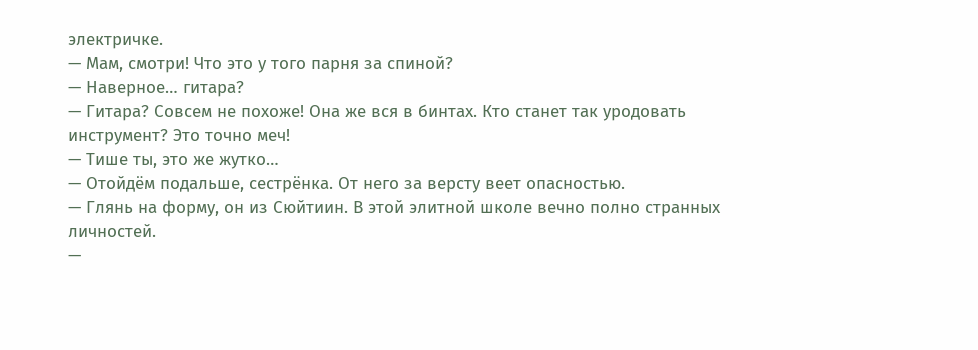электричке.
— Мам, смотри! Что это у того парня за спиной?
— Наверное… гитара?
— Гитара? Совсем не похоже! Она же вся в бинтах. Кто станет так уродовать инструмент? Это точно меч!
— Тише ты, это же жутко…
— Отойдём подальше, сестрёнка. От него за версту веет опасностью.
— Глянь на форму, он из Сюйтиин. В этой элитной школе вечно полно странных личностей.
—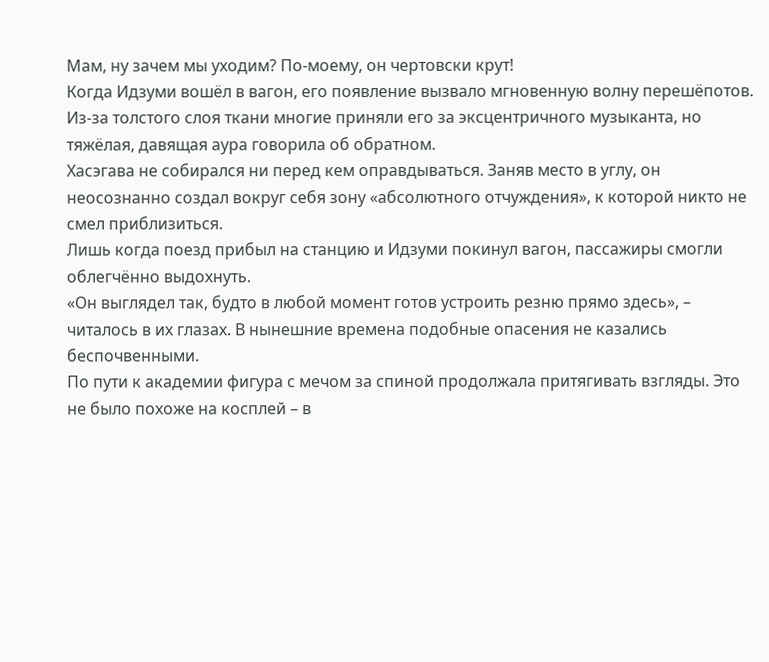Мам, ну зачем мы уходим? По-моему, он чертовски крут!
Когда Идзуми вошёл в вагон, его появление вызвало мгновенную волну перешёпотов. Из-за толстого слоя ткани многие приняли его за эксцентричного музыканта, но тяжёлая, давящая аура говорила об обратном.
Хасэгава не собирался ни перед кем оправдываться. Заняв место в углу, он неосознанно создал вокруг себя зону «абсолютного отчуждения», к которой никто не смел приблизиться.
Лишь когда поезд прибыл на станцию и Идзуми покинул вагон, пассажиры смогли облегчённо выдохнуть.
«Он выглядел так, будто в любой момент готов устроить резню прямо здесь», – читалось в их глазах. В нынешние времена подобные опасения не казались беспочвенными.
По пути к академии фигура с мечом за спиной продолжала притягивать взгляды. Это не было похоже на косплей – в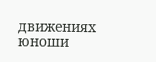движениях юноши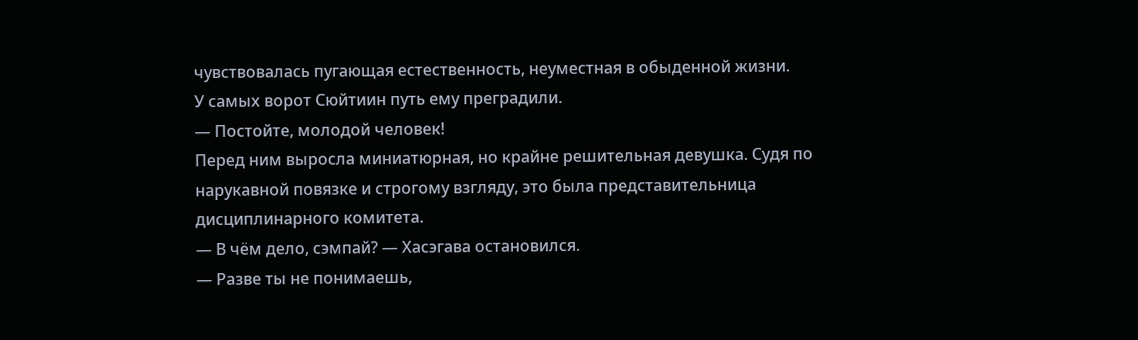чувствовалась пугающая естественность, неуместная в обыденной жизни.
У самых ворот Сюйтиин путь ему преградили.
— Постойте, молодой человек!
Перед ним выросла миниатюрная, но крайне решительная девушка. Судя по нарукавной повязке и строгому взгляду, это была представительница дисциплинарного комитета.
— В чём дело, сэмпай? — Хасэгава остановился.
— Разве ты не понимаешь,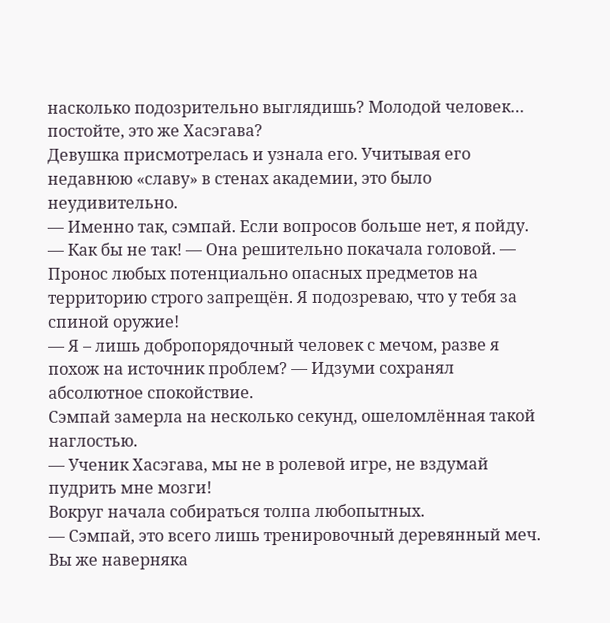насколько подозрительно выглядишь? Молодой человек… постойте, это же Хасэгава?
Девушка присмотрелась и узнала его. Учитывая его недавнюю «славу» в стенах академии, это было неудивительно.
— Именно так, сэмпай. Если вопросов больше нет, я пойду.
— Как бы не так! — Она решительно покачала головой. — Пронос любых потенциально опасных предметов на территорию строго запрещён. Я подозреваю, что у тебя за спиной оружие!
— Я – лишь добропорядочный человек с мечом, разве я похож на источник проблем? — Идзуми сохранял абсолютное спокойствие.
Сэмпай замерла на несколько секунд, ошеломлённая такой наглостью.
— Ученик Хасэгава, мы не в ролевой игре, не вздумай пудрить мне мозги!
Вокруг начала собираться толпа любопытных.
— Сэмпай, это всего лишь тренировочный деревянный меч. Вы же наверняка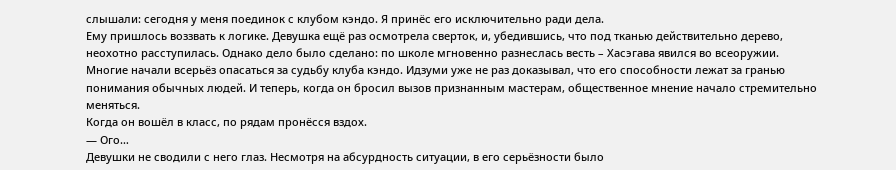слышали: сегодня у меня поединок с клубом кэндо. Я принёс его исключительно ради дела.
Ему пришлось воззвать к логике. Девушка ещё раз осмотрела сверток, и, убедившись, что под тканью действительно дерево, неохотно расступилась. Однако дело было сделано: по школе мгновенно разнеслась весть – Хасэгава явился во всеоружии.
Многие начали всерьёз опасаться за судьбу клуба кэндо. Идзуми уже не раз доказывал, что его способности лежат за гранью понимания обычных людей. И теперь, когда он бросил вызов признанным мастерам, общественное мнение начало стремительно меняться.
Когда он вошёл в класс, по рядам пронёсся вздох.
— Ого…
Девушки не сводили с него глаз. Несмотря на абсурдность ситуации, в его серьёзности было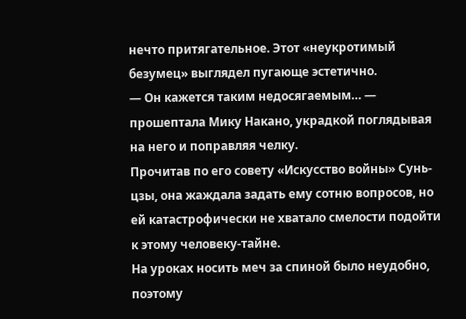нечто притягательное. Этот «неукротимый безумец» выглядел пугающе эстетично.
— Он кажется таким недосягаемым… — прошептала Мику Накано, украдкой поглядывая на него и поправляя челку.
Прочитав по его совету «Искусство войны» Сунь-цзы, она жаждала задать ему сотню вопросов, но ей катастрофически не хватало смелости подойти к этому человеку-тайне.
На уроках носить меч за спиной было неудобно, поэтому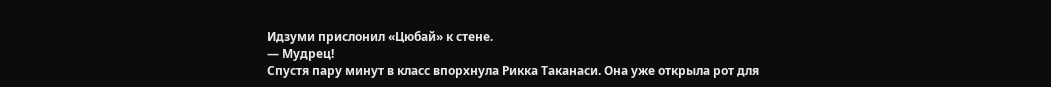Идзуми прислонил «Цюбай» к стене.
— Мудрец!
Спустя пару минут в класс впорхнула Рикка Таканаси. Она уже открыла рот для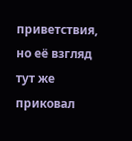приветствия, но её взгляд тут же приковал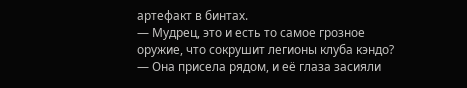артефакт в бинтах.
— Мудрец, это и есть то самое грозное оружие, что сокрушит легионы клуба кэндо? — Она присела рядом, и её глаза засияли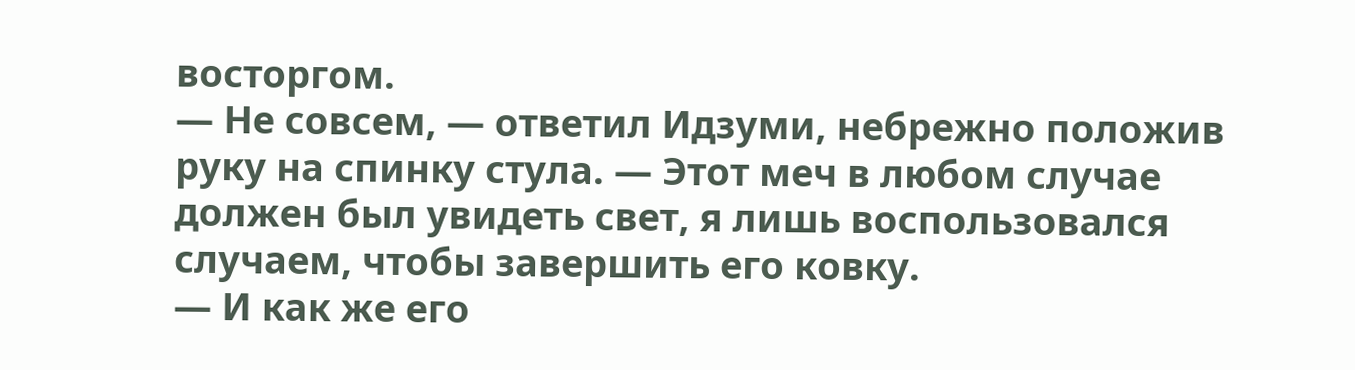восторгом.
— Не совсем, — ответил Идзуми, небрежно положив руку на спинку стула. — Этот меч в любом случае должен был увидеть свет, я лишь воспользовался случаем, чтобы завершить его ковку.
— И как же его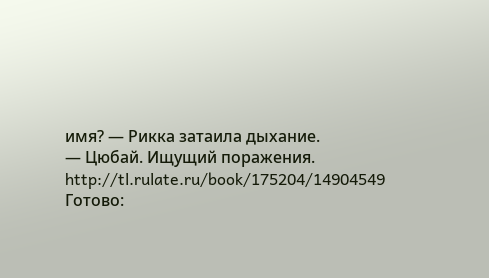имя? — Рикка затаила дыхание.
— Цюбай. Ищущий поражения.
http://tl.rulate.ru/book/175204/14904549
Готово: